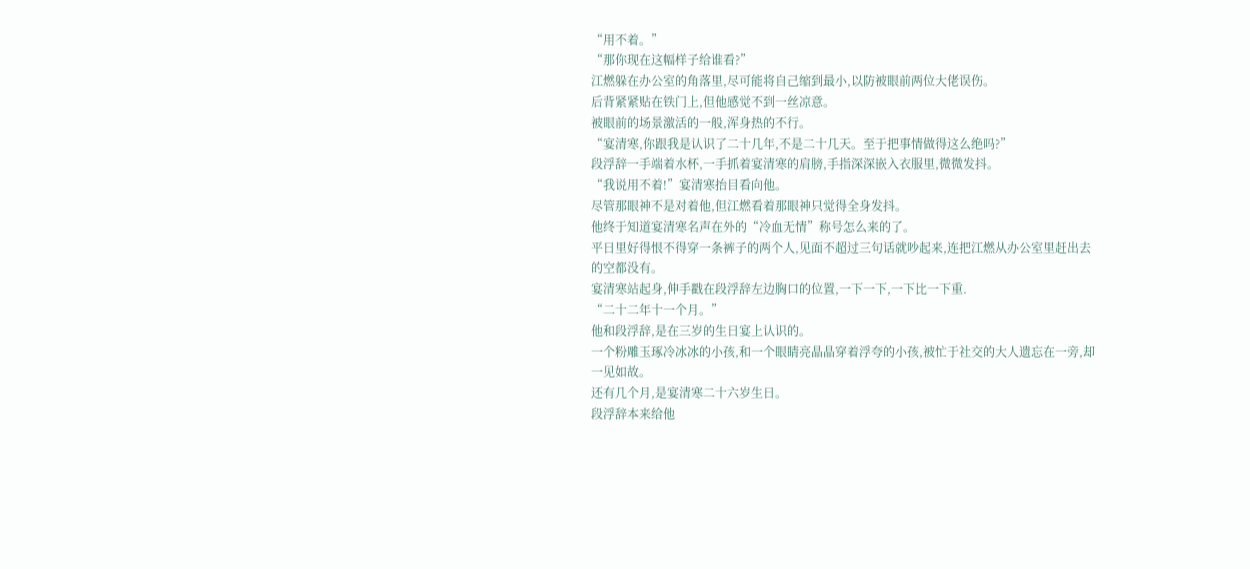“用不着。”
“那你现在这幅样子给谁看?”
江燃躲在办公室的角落里,尽可能将自己缩到最小,以防被眼前两位大佬误伤。
后背紧紧贴在铁门上,但他感觉不到一丝凉意。
被眼前的场景激活的一般,浑身热的不行。
“宴清寒,你跟我是认识了二十几年,不是二十几天。至于把事情做得这么绝吗?”
段浮辞一手端着水杯,一手抓着宴清寒的肩膀,手指深深嵌入衣服里,微微发抖。
“我说用不着!”宴清寒抬目看向他。
尽管那眼神不是对着他,但江燃看着那眼神只觉得全身发抖。
他终于知道宴清寒名声在外的“冷血无情”称号怎么来的了。
平日里好得恨不得穿一条裤子的两个人,见面不超过三句话就吵起来,连把江燃从办公室里赶出去的空都没有。
宴清寒站起身,伸手戳在段浮辞左边胸口的位置,一下一下,一下比一下重.
“二十二年十一个月。”
他和段浮辞,是在三岁的生日宴上认识的。
一个粉雕玉琢冷冰冰的小孩,和一个眼睛亮晶晶穿着浮夸的小孩,被忙于社交的大人遗忘在一旁,却一见如故。
还有几个月,是宴清寒二十六岁生日。
段浮辞本来给他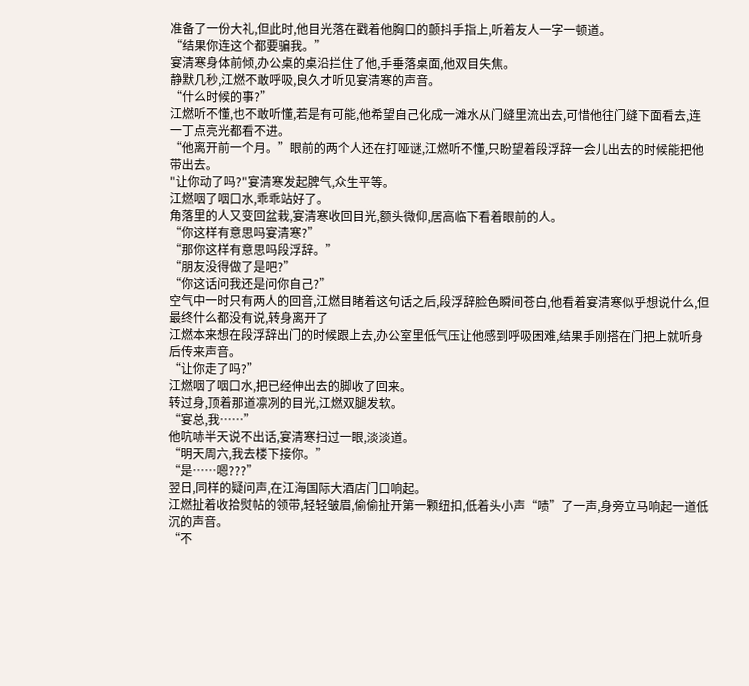准备了一份大礼,但此时,他目光落在戳着他胸口的颤抖手指上,听着友人一字一顿道。
“结果你连这个都要骗我。”
宴清寒身体前倾,办公桌的桌沿拦住了他,手垂落桌面,他双目失焦。
静默几秒,江燃不敢呼吸,良久才听见宴清寒的声音。
“什么时候的事?”
江燃听不懂,也不敢听懂,若是有可能,他希望自己化成一滩水从门缝里流出去,可惜他往门缝下面看去,连一丁点亮光都看不进。
“他离开前一个月。”眼前的两个人还在打哑谜,江燃听不懂,只盼望着段浮辞一会儿出去的时候能把他带出去。
"让你动了吗?"宴清寒发起脾气,众生平等。
江燃咽了咽口水,乖乖站好了。
角落里的人又变回盆栽,宴清寒收回目光,额头微仰,居高临下看着眼前的人。
“你这样有意思吗宴清寒?”
“那你这样有意思吗段浮辞。”
“朋友没得做了是吧?”
“你这话问我还是问你自己?”
空气中一时只有两人的回音,江燃目睹着这句话之后,段浮辞脸色瞬间苍白,他看着宴清寒似乎想说什么,但最终什么都没有说,转身离开了
江燃本来想在段浮辞出门的时候跟上去,办公室里低气压让他感到呼吸困难,结果手刚搭在门把上就听身后传来声音。
“让你走了吗?”
江燃咽了咽口水,把已经伸出去的脚收了回来。
转过身,顶着那道凛冽的目光,江燃双腿发软。
“宴总,我……”
他吭哧半天说不出话,宴清寒扫过一眼,淡淡道。
“明天周六,我去楼下接你。”
“是……嗯???”
翌日,同样的疑问声,在江海国际大酒店门口响起。
江燃扯着收拾熨帖的领带,轻轻皱眉,偷偷扯开第一颗纽扣,低着头小声“啧”了一声,身旁立马响起一道低沉的声音。
“不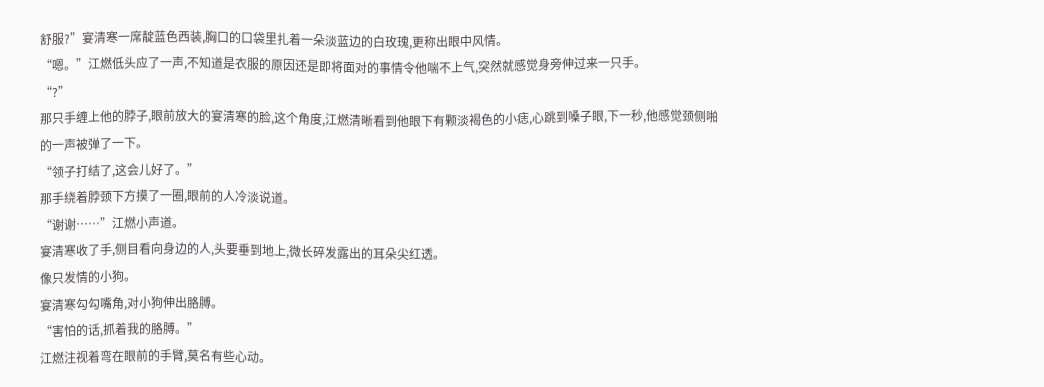舒服?”宴清寒一席靛蓝色西装,胸口的口袋里扎着一朵淡蓝边的白玫瑰,更称出眼中风情。
“嗯。”江燃低头应了一声,不知道是衣服的原因还是即将面对的事情令他喘不上气,突然就感觉身旁伸过来一只手。
“?”
那只手缠上他的脖子,眼前放大的宴清寒的脸,这个角度,江燃清晰看到他眼下有颗淡褐色的小痣,心跳到嗓子眼,下一秒,他感觉颈侧啪的一声被弹了一下。
“领子打结了,这会儿好了。”
那手绕着脖颈下方摸了一圈,眼前的人冷淡说道。
“谢谢……”江燃小声道。
宴清寒收了手,侧目看向身边的人,头要垂到地上,微长碎发露出的耳朵尖红透。
像只发情的小狗。
宴清寒勾勾嘴角,对小狗伸出胳膊。
“害怕的话,抓着我的胳膊。”
江燃注视着弯在眼前的手臂,莫名有些心动。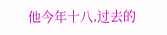他今年十八,过去的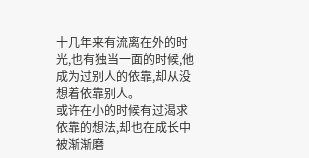十几年来有流离在外的时光,也有独当一面的时候,他成为过别人的依靠,却从没想着依靠别人。
或许在小的时候有过渴求依靠的想法,却也在成长中被渐渐磨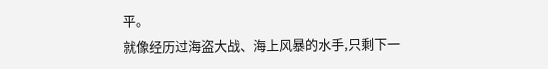平。
就像经历过海盗大战、海上风暴的水手,只剩下一